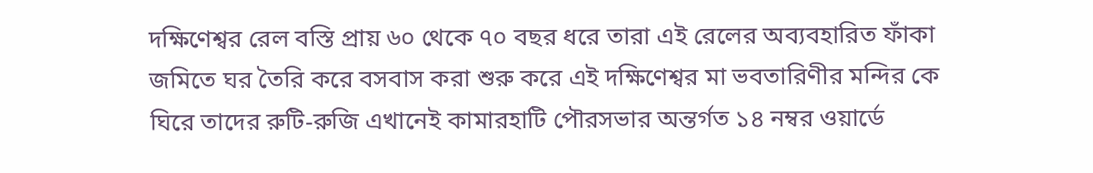দক্ষিণেশ্বর রেল বস্তি প্রায় ৬০ থেকে ৭০ বছর ধরে তারা এই রেলের অব্যবহারিত ফাঁকা জমিতে ঘর তৈরি করে বসবাস করা শুরু করে এই দক্ষিণেশ্বর মা ভবতারিণীর মন্দির কে ঘিরে তাদের রুটি-রুজি এখানেই কামারহাটি পৌরসভার অন্তর্গত ১৪ নম্বর ওয়ার্ডে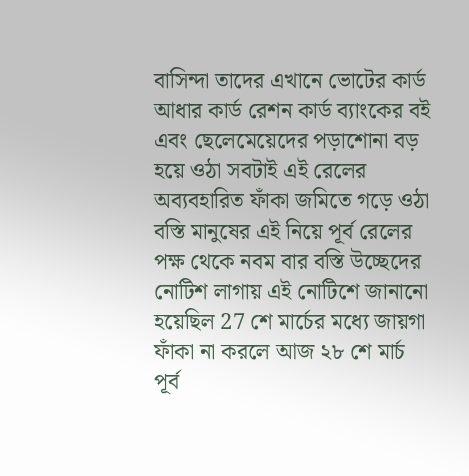বাসিন্দা তাদের এখানে ভোটের কার্ড আধার কার্ড রেশন কার্ড ব্যাংকের বই এবং ছেলেমেয়েদের পড়াশোনা বড় হয়ে ওঠা সবটাই এই রেলের অব্যবহারিত ফাঁকা জমিতে গড়ে ওঠা বস্তি মানুষের এই নিয়ে পূর্ব রেলের পক্ষ থেকে নবম বার বস্তি উচ্ছেদের নোটিশ লাগায় এই নোটিশে জানানো হয়েছিল 27 শে মার্চের মধ্যে জায়গা ফাঁকা না করলে আজ ২৮ শে মার্চ পূর্ব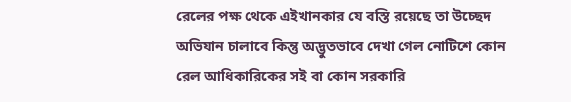রেলের পক্ষ থেকে এইখানকার যে বস্তি রয়েছে তা উচ্ছেদ অভিযান চালাবে কিন্তু অদ্ভুতভাবে দেখা গেল নোটিশে কোন রেল আধিকারিকের সই বা কোন সরকারি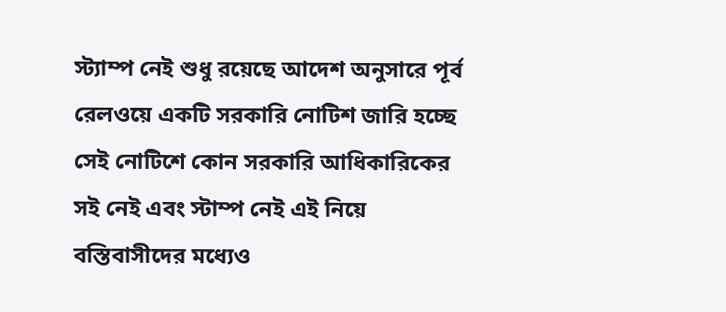স্ট্যাম্প নেই শুধু রয়েছে আদেশ অনুসারে পূর্ব রেলওয়ে একটি সরকারি নোটিশ জারি হচ্ছে সেই নোটিশে কোন সরকারি আধিকারিকের সই নেই এবং স্টাম্প নেই এই নিয়ে বস্তিবাসীদের মধ্যেও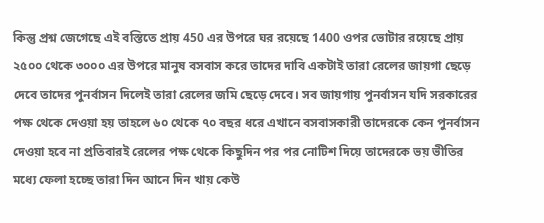কিন্তু প্রশ্ন জেগেছে এই বস্তিতে প্রায় 450 এর উপরে ঘর রয়েছে 1400 ওপর ভোটার রয়েছে প্রায় ২৫০০ থেকে ৩০০০ এর উপরে মানুষ বসবাস করে তাদের দাবি একটাই তারা রেলের জায়গা ছেড়ে দেবে তাদের পুনর্বাসন দিলেই তারা রেলের জমি ছেড়ে দেবে। সব জায়গায় পুনর্বাসন যদি সরকারের পক্ষ থেকে দেওয়া হয় তাহলে ৬০ থেকে ৭০ বছর ধরে এখানে বসবাসকারী তাদেরকে কেন পুনর্বাসন দেওয়া হবে না প্রতিবারই রেলের পক্ষ থেকে কিছুদিন পর পর নোটিশ দিয়ে তাদেরকে ভয় ভীতির মধ্যে ফেলা হচ্ছে তারা দিন আনে দিন খায় কেউ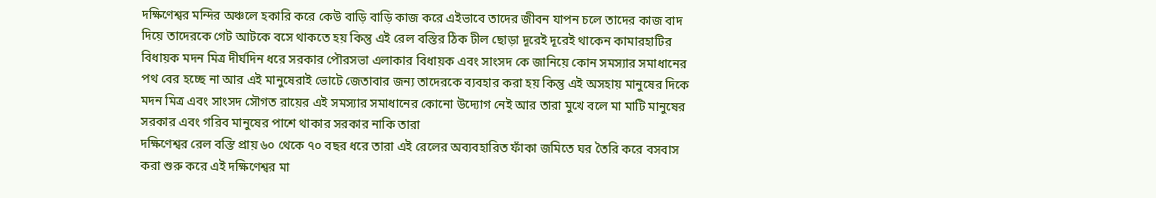দক্ষিণেশ্বর মন্দির অঞ্চলে হকারি করে কেউ বাড়ি বাড়ি কাজ করে এইভাবে তাদের জীবন যাপন চলে তাদের কাজ বাদ দিয়ে তাদেরকে গেট আটকে বসে থাকতে হয় কিন্তু এই রেল বস্তির ঠিক ঢীল ছোড়া দূরেই দূরেই থাকেন কামারহাটির বিধায়ক মদন মিত্র দীর্ঘদিন ধরে সরকার পৌরসভা এলাকার বিধায়ক এবং সাংসদ কে জানিয়ে কোন সমস্যার সমাধানের পথ বের হচ্ছে না আর এই মানুষেরাই ভোটে জেতাবার জন্য তাদেরকে ব্যবহার করা হয় কিন্তু এই অসহায় মানুষের দিকে মদন মিত্র এবং সাংসদ সৌগত রায়ের এই সমস্যার সমাধানের কোনো উদ্যোগ নেই আর তারা মুখে বলে মা মাটি মানুষের সরকার এবং গরিব মানুষের পাশে থাকার সরকার নাকি তারা
দক্ষিণেশ্বর রেল বস্তি প্রায় ৬০ থেকে ৭০ বছর ধরে তারা এই রেলের অব্যবহারিত ফাঁকা জমিতে ঘর তৈরি করে বসবাস করা শুরু করে এই দক্ষিণেশ্বর মা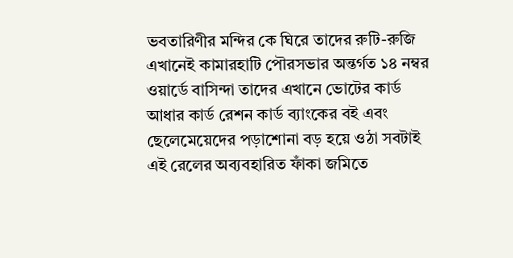ভবতারিণীর মন্দির কে ঘিরে তাদের রুটি-রুজি এখানেই কামারহাটি পৌরসভার অন্তর্গত ১৪ নম্বর ওয়ার্ডে বাসিন্দা তাদের এখানে ভোটের কার্ড আধার কার্ড রেশন কার্ড ব্যাংকের বই এবং ছেলেমেয়েদের পড়াশোনা বড় হয়ে ওঠা সবটাই এই রেলের অব্যবহারিত ফাঁকা জমিতে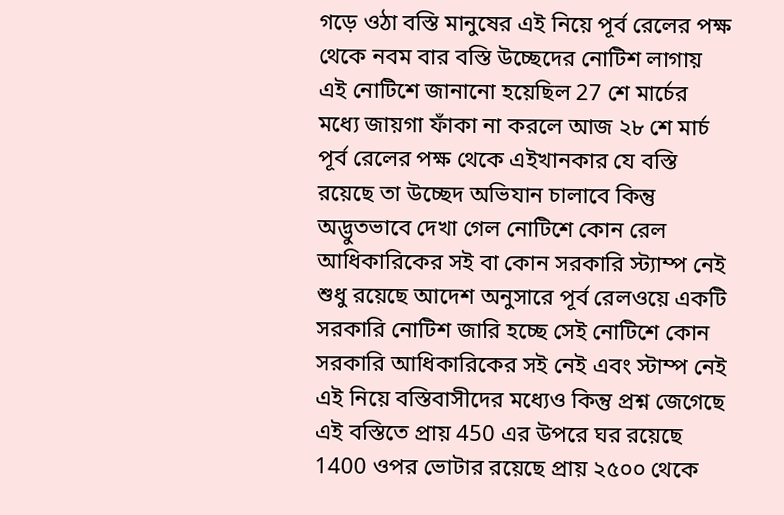গড়ে ওঠা বস্তি মানুষের এই নিয়ে পূর্ব রেলের পক্ষ থেকে নবম বার বস্তি উচ্ছেদের নোটিশ লাগায় এই নোটিশে জানানো হয়েছিল 27 শে মার্চের মধ্যে জায়গা ফাঁকা না করলে আজ ২৮ শে মার্চ পূর্ব রেলের পক্ষ থেকে এইখানকার যে বস্তি রয়েছে তা উচ্ছেদ অভিযান চালাবে কিন্তু অদ্ভুতভাবে দেখা গেল নোটিশে কোন রেল আধিকারিকের সই বা কোন সরকারি স্ট্যাম্প নেই শুধু রয়েছে আদেশ অনুসারে পূর্ব রেলওয়ে একটি সরকারি নোটিশ জারি হচ্ছে সেই নোটিশে কোন সরকারি আধিকারিকের সই নেই এবং স্টাম্প নেই এই নিয়ে বস্তিবাসীদের মধ্যেও কিন্তু প্রশ্ন জেগেছে এই বস্তিতে প্রায় 450 এর উপরে ঘর রয়েছে 1400 ওপর ভোটার রয়েছে প্রায় ২৫০০ থেকে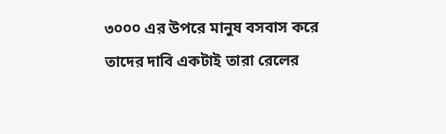৩০০০ এর উপরে মানুষ বসবাস করে তাদের দাবি একটাই তারা রেলের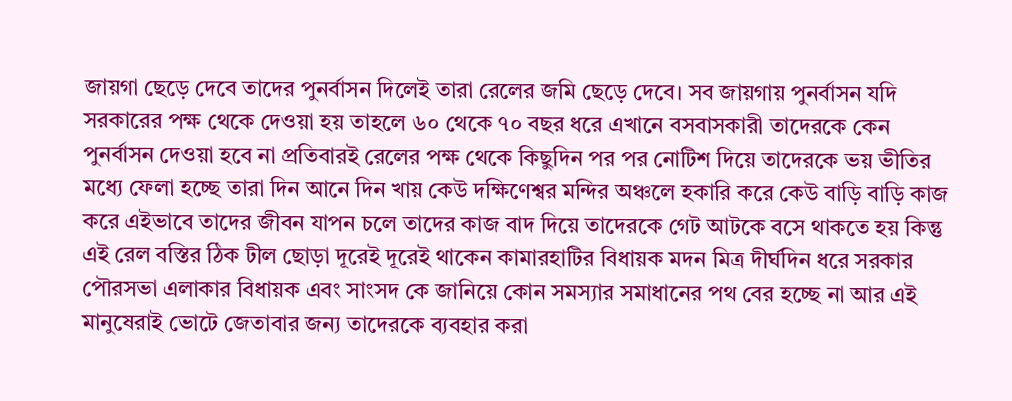জায়গা ছেড়ে দেবে তাদের পুনর্বাসন দিলেই তারা রেলের জমি ছেড়ে দেবে। সব জায়গায় পুনর্বাসন যদি সরকারের পক্ষ থেকে দেওয়া হয় তাহলে ৬০ থেকে ৭০ বছর ধরে এখানে বসবাসকারী তাদেরকে কেন পুনর্বাসন দেওয়া হবে না প্রতিবারই রেলের পক্ষ থেকে কিছুদিন পর পর নোটিশ দিয়ে তাদেরকে ভয় ভীতির মধ্যে ফেলা হচ্ছে তারা দিন আনে দিন খায় কেউ দক্ষিণেশ্বর মন্দির অঞ্চলে হকারি করে কেউ বাড়ি বাড়ি কাজ করে এইভাবে তাদের জীবন যাপন চলে তাদের কাজ বাদ দিয়ে তাদেরকে গেট আটকে বসে থাকতে হয় কিন্তু এই রেল বস্তির ঠিক ঢীল ছোড়া দূরেই দূরেই থাকেন কামারহাটির বিধায়ক মদন মিত্র দীর্ঘদিন ধরে সরকার পৌরসভা এলাকার বিধায়ক এবং সাংসদ কে জানিয়ে কোন সমস্যার সমাধানের পথ বের হচ্ছে না আর এই মানুষেরাই ভোটে জেতাবার জন্য তাদেরকে ব্যবহার করা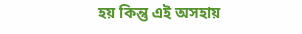হয় কিন্তু এই অসহায়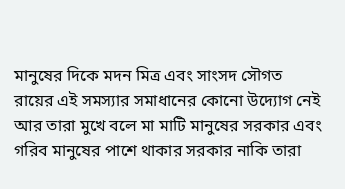মানুষের দিকে মদন মিত্র এবং সাংসদ সৌগত রায়ের এই সমস্যার সমাধানের কোনো উদ্যোগ নেই আর তারা মুখে বলে মা মাটি মানুষের সরকার এবং গরিব মানুষের পাশে থাকার সরকার নাকি তারা